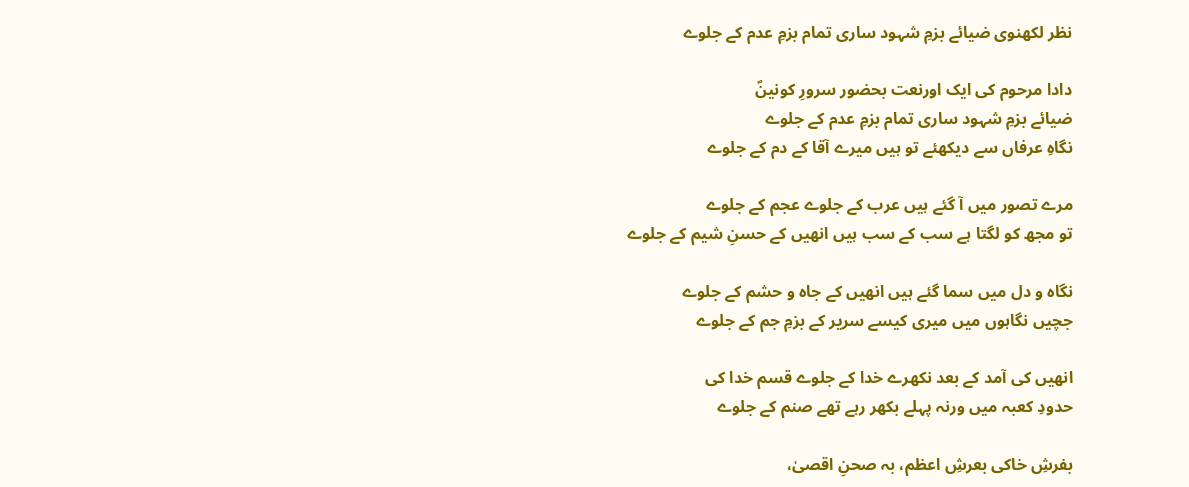نظر لکھنوی ضیائے بزمِ شہود ساری تمام بزمِ عدم کے جلوے

دادا مرحوم کی ایک اورنعت بحضور سرورِ کونینؐ
ضیائے بزمِ شہود ساری تمام بزمِ عدم کے جلوے
نگاہِ عرفاں سے دیکھئے تو ہیں میرے آقا کے دم کے جلوے

مرے تصور میں آ گئے ہیں عرب کے جلوے عجم کے جلوے
تو مجھ کو لگتا ہے سب کے سب ہیں انھیں کے حسنِ شیم کے جلوے

نگاہ و دل میں سما گئے ہیں انھیں کے جاہ و حشم کے جلوے
جچیں نگاہوں میں میری کیسے سریر کے بزمِ جم کے جلوے

انھیں کی آمد کے بعد نکھرے خدا کے جلوے قسم خدا کی
حدودِ کعبہ میں ورنہ پہلے بکھر رہے تھے صنم کے جلوے

بفرشِ خاکی بعرشِ اعظم، بہ صحنِ اقصیٰ،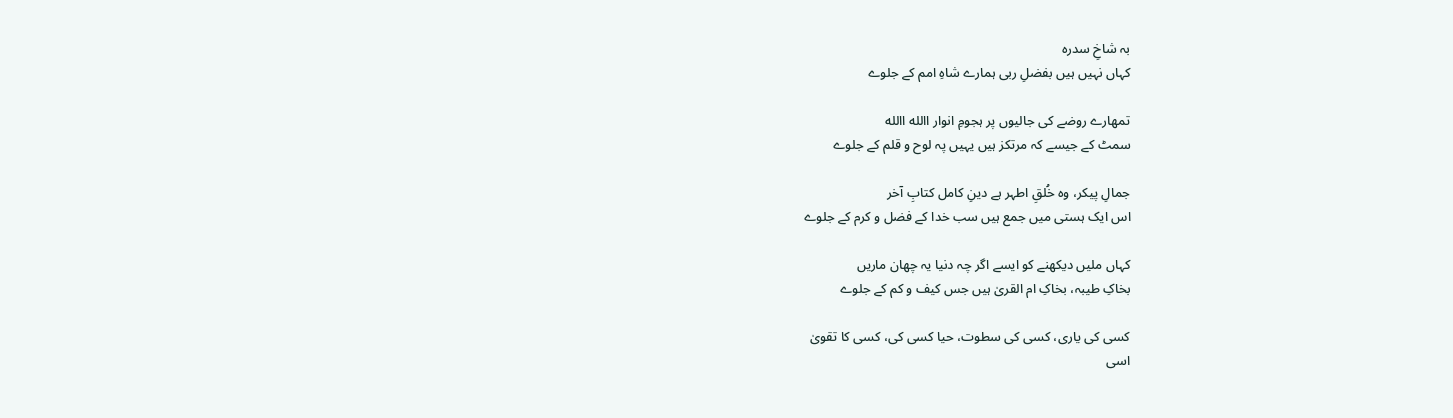بہ شاخِ سدرہ
کہاں نہیں ہیں بفضلِ ربی ہمارے شاہِ امم کے جلوے

تمھارے روضے کی جالیوں پر ہجومِ انوار االله االله
سمٹ کے جیسے کہ مرتکز ہیں یہیں پہ لوح و قلم کے جلوے

جمالِ پیکر، وہ خُلقِ اطہر ہے دینِ کامل کتابِ آخر
اس ایک ہستی میں جمع ہیں سب خدا کے فضل و کرم کے جلوے

کہاں ملیں دیکھنے کو ایسے اگر چہ دنیا یہ چھان ماریں
بخاکِ طیبہ، بخاکِ ام القریٰ ہیں جس کیف و کم کے جلوے

کسی کی یاری، کسی کی سطوت، حیا کسی کی، کسی کا تقویٰ
اسی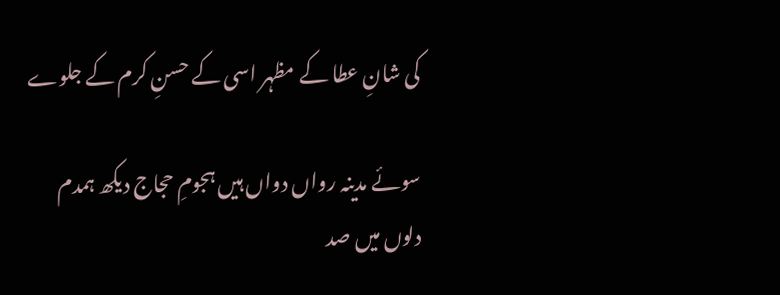کی شانِ عطا کے مظہر اسی کے حسنِ کرم کے جلوے

سوئے مدینہ رواں دواں ہیں ہجومِ حجاج دیکھ ہمدم
دلوں میں صد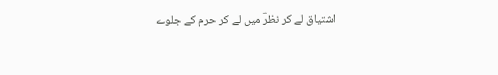اشتیاق لے کر نظرؔ میں لے کر حرم کے جلوے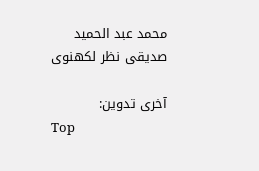محمد عبد الحمید صدیقی نظر لکھنوی

آخری تدوین:
Top